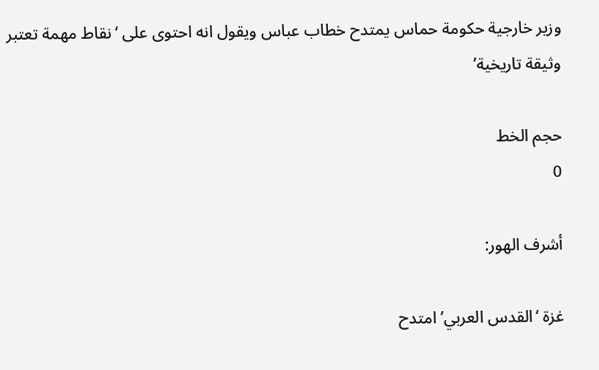وزير خارجية حكومة حماس يمتدح خطاب عباس ويقول انه احتوى على ‘نقاط مهمة تعتبر وثيقة تاريخية’

حجم الخط
0

أشرف الهور:

غزة ‘القدس العربي’ امتدح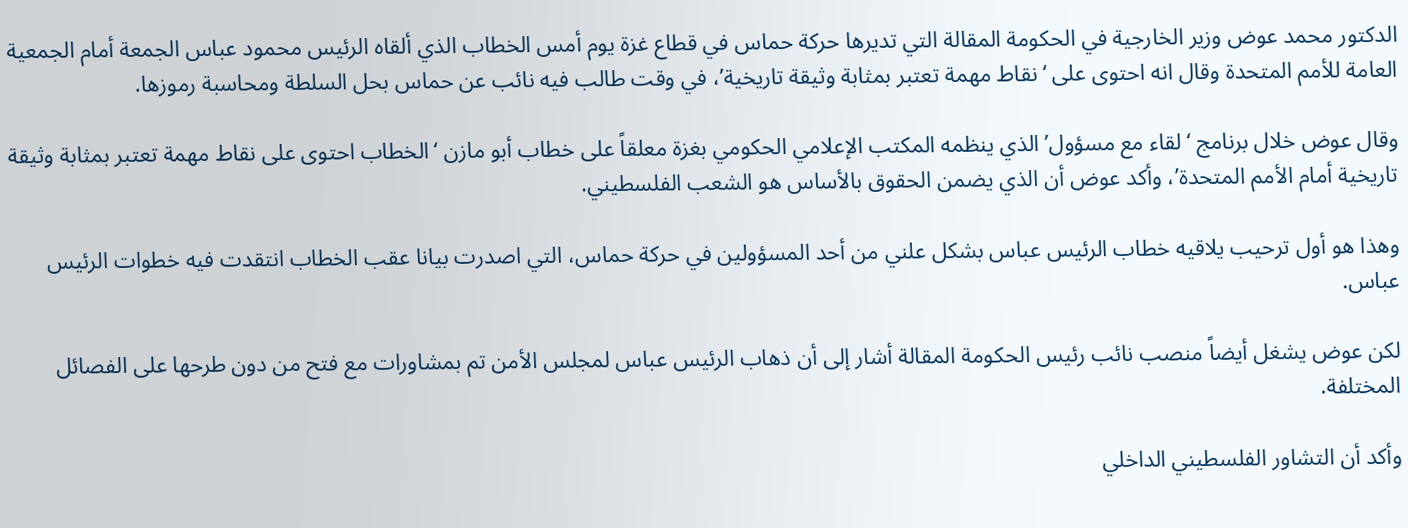الدكتور محمد عوض وزير الخارجية في الحكومة المقالة التي تديرها حركة حماس في قطاع غزة يوم أمس الخطاب الذي ألقاه الرئيس محمود عباس الجمعة أمام الجمعية العامة للأمم المتحدة وقال انه احتوى على ‘نقاط مهمة تعتبر بمثابة وثيقة تاريخية’، في وقت طالب فيه نائب عن حماس بحل السلطة ومحاسبة رموزها.

وقال عوض خلال برنامج ‘لقاء مع مسؤول’ الذي ينظمه المكتب الإعلامي الحكومي بغزة معلقاً على خطاب أبو مازن ‘الخطاب احتوى على نقاط مهمة تعتبر بمثابة وثيقة تاريخية أمام الأمم المتحدة’، وأكد عوض أن الذي يضمن الحقوق بالأساس هو الشعب الفلسطيني.

وهذا هو أول ترحيب يلاقيه خطاب الرئيس عباس بشكل علني من أحد المسؤولين في حركة حماس، التي اصدرت بيانا عقب الخطاب انتقدت فيه خطوات الرئيس عباس.

لكن عوض يشغل أيضاً منصب نائب رئيس الحكومة المقالة أشار إلى أن ذهاب الرئيس عباس لمجلس الأمن تم بمشاورات مع فتح من دون طرحها على الفصائل المختلفة.

وأكد أن التشاور الفلسطيني الداخلي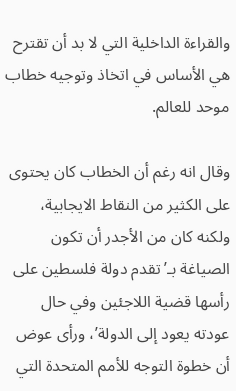والقراءة الداخلية التي لا بد أن تقترح هي الأساس في اتخاذ وتوجيه خطاب موحد للعالم.

وقال انه رغم أن الخطاب كان يحتوى على الكثير من النقاط الايجابية، ولكنه كان من الأجدر أن تكون الصياغة بـ’تقدم دولة فلسطين على رأسها قضية اللاجئين وفي حال عودته يعود إلى الدولة’، ورأى عوض أن خطوة التوجه للأمم المتحدة التي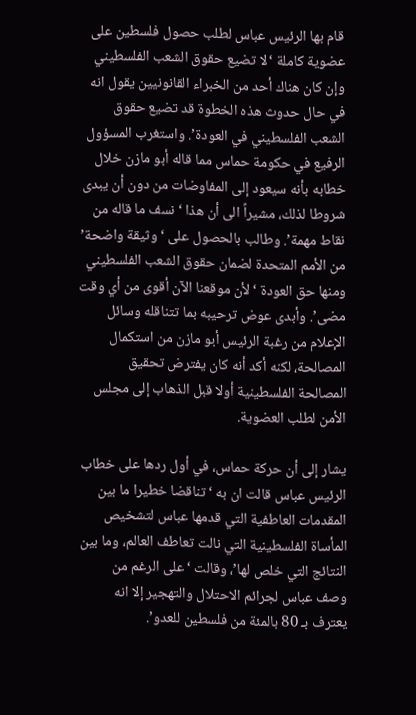قام بها الرئيس عباس لطلب حصول فلسطين على عضوية كاملة ‘لا تضيع حقوق الشعب الفلسطيني وإن كان هناك أحد من الخبراء القانونيين يقول انه في حال حدوث هذه الخطوة قد تضيع حقوق الشعب الفلسطيني في العودة’. واستغرب المسؤول الرفيع في حكومة حماس مما قاله أبو مازن خلال خطابه بأنه سيعود إلى المفاوضات من دون أن يبدى شروطا لذلك، مشيراً الى أن هذا ‘نسف ما قاله من نقاط مهمة’. وطالب بالحصول على ‘وثيقة واضحة’ من الأمم المتحدة لضمان حقوق الشعب الفلسطيني ومنها حق العودة ‘لأن موقعنا الآن أقوى من أي وقت مضى’. وأبدى عوض ترحيبه بما تتناقله وسائل الإعلام من رغبة الرئيس أبو مازن من استكمال المصالحة، لكنه أكد أنه كان يفترض تحقيق المصالحة الفلسطينية أولا قبل الذهاب إلى مجلس الأمن لطلب العضوية.

يشار إلى أن حركة حماس، في أول ردها على خطاب الرئيس عباس قالت ان به ‘تناقضا خطيرا ما بين المقدمات العاطفية التي قدمها عباس لتشخيص المأساة الفلسطينية التي نالت تعاطف العالم، وما بين النتائج التي خلص لها’، وقالت ‘على الرغم من وصف عباس لجرائم الاحتلال والتهجير إلا انه يعترف بـ 80 بالمئة من فلسطين للعدو’.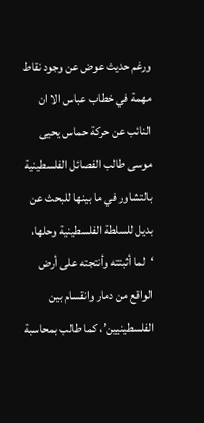ورغم حديث عوض عن وجود نقاط مهمة في خطاب عباس الا ان النائب عن حركة حماس يحيى موسى طالب الفصائل الفلسطينية بالتشاور في ما بينها للبحث عن بديل للسلطة الفلسطينية وحلها، ‘لما أثبتته وأنتجته على أرض الواقع من دمار وانقسام بين الفلسطينيين’، كما طالب بمحاسبة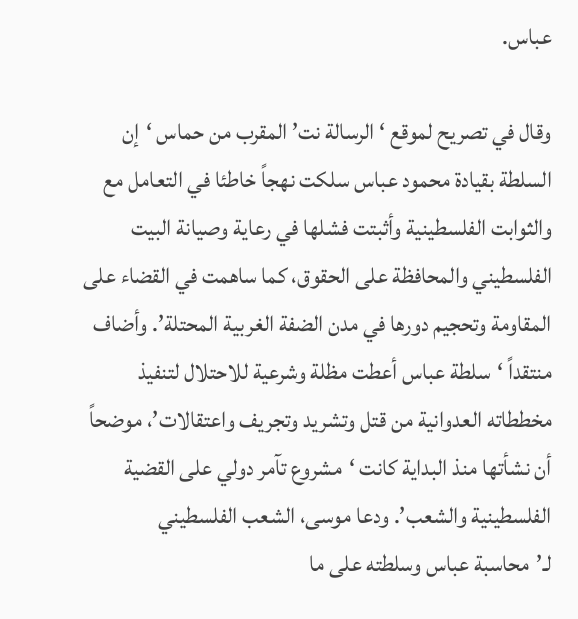عباس.

وقال في تصريح لموقع ‘الرسالة نت’ المقرب من حماس ‘إن السلطة بقيادة محمود عباس سلكت نهجاً خاطئا في التعامل مع والثوابت الفلسطينية وأثبتت فشلها في رعاية وصيانة البيت الفلسطيني والمحافظة على الحقوق، كما ساهمت في القضاء على المقاومة وتحجيم دورها في مدن الضفة الغربية المحتلة’. وأضاف منتقداً ‘سلطة عباس أعطت مظلة وشرعية للاحتلال لتنفيذ مخططاته العدوانية من قتل وتشريد وتجريف واعتقالات’، موضحاً أن نشأتها منذ البداية كانت ‘مشروع تآمر دولي على القضية الفلسطينية والشعب’. ودعا موسى، الشعب الفلسطيني لـ’محاسبة عباس وسلطته على ما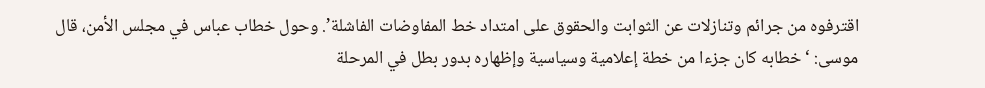اقترفوه من جرائم وتنازلات عن الثوابت والحقوق على امتداد خط المفاوضات الفاشلة’. وحول خطاب عباس في مجلس الأمن، قال موسى: ‘خطابه كان جزءا من خطة إعلامية وسياسية وإظهاره بدور بطل في المرحلة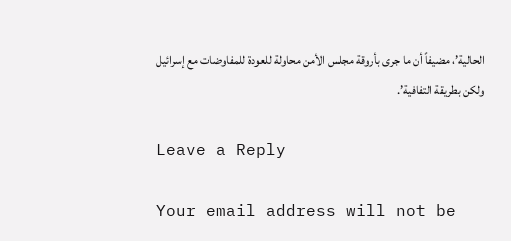الحالية’، مضيفاً أن ما جرى بأروقة مجلس الأمن محاولة للعودة للمفاوضات مع إسرائيل ولكن بطريقة التفافية’.

Leave a Reply

Your email address will not be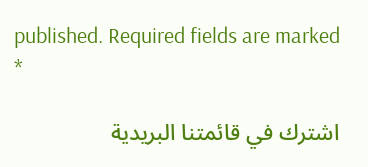published. Required fields are marked *

اشترك في قائمتنا البريدية